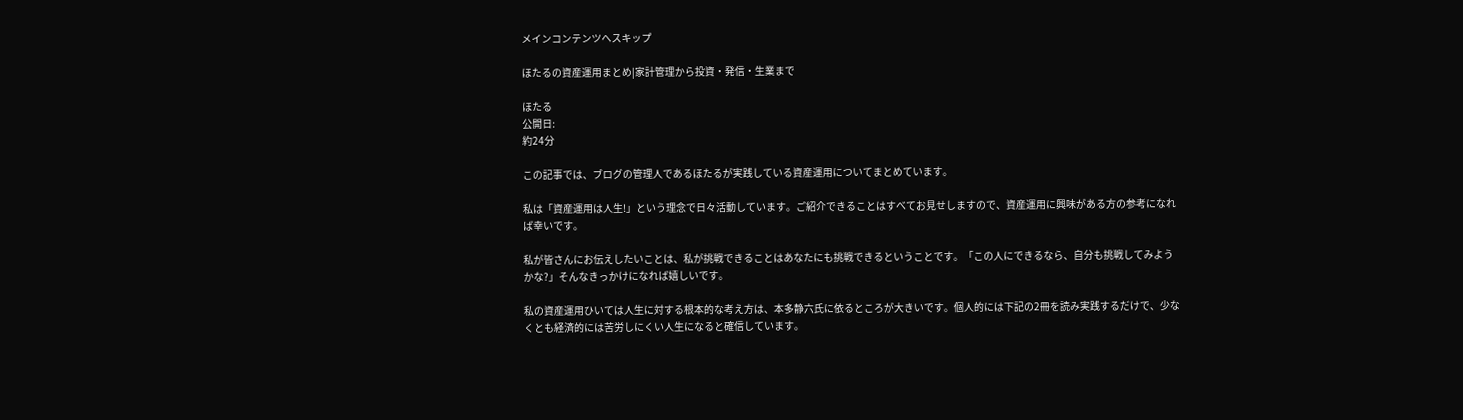メインコンテンツへスキップ

ほたるの資産運用まとめ|家計管理から投資・発信・生業まで

ほたる
公開日:
約24分

この記事では、ブログの管理人であるほたるが実践している資産運用についてまとめています。

私は「資産運用は人生!」という理念で日々活動しています。ご紹介できることはすべてお見せしますので、資産運用に興味がある方の参考になれば幸いです。

私が皆さんにお伝えしたいことは、私が挑戦できることはあなたにも挑戦できるということです。「この人にできるなら、自分も挑戦してみようかな?」そんなきっかけになれば嬉しいです。

私の資産運用ひいては人生に対する根本的な考え方は、本多静六氏に依るところが大きいです。個人的には下記の2冊を読み実践するだけで、少なくとも経済的には苦労しにくい人生になると確信しています。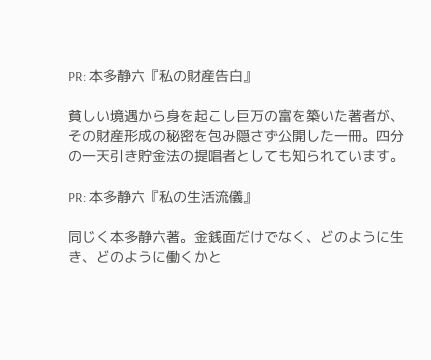PR: 本多静六『私の財産告白』

貧しい境遇から身を起こし巨万の富を築いた著者が、その財産形成の秘密を包み隠さず公開した一冊。四分の一天引き貯金法の提唱者としても知られています。

PR: 本多静六『私の生活流儀』

同じく本多静六著。金銭面だけでなく、どのように生き、どのように働くかと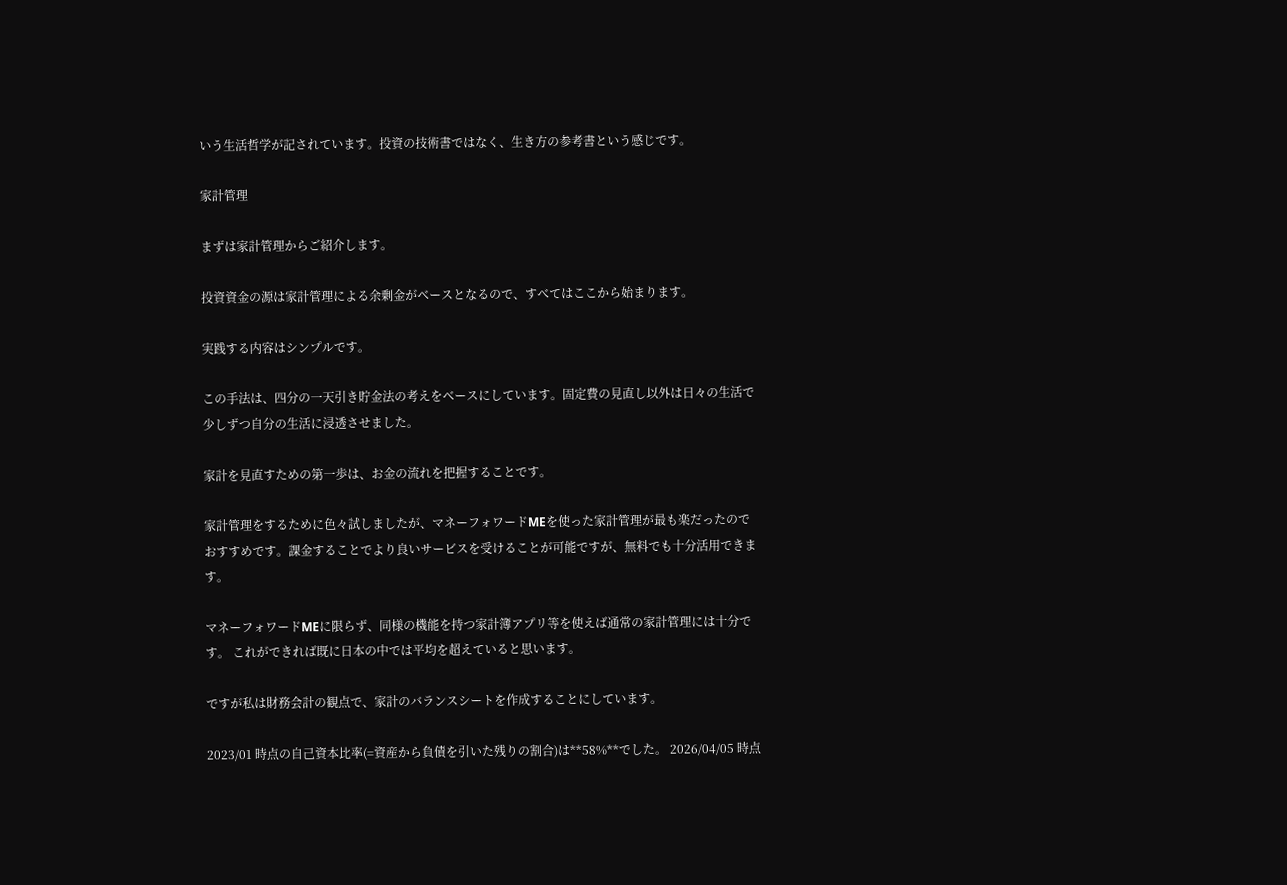いう生活哲学が記されています。投資の技術書ではなく、生き方の参考書という感じです。

家計管理

まずは家計管理からご紹介します。

投資資金の源は家計管理による余剰金がベースとなるので、すべてはここから始まります。

実践する内容はシンプルです。

この手法は、四分の一天引き貯金法の考えをベースにしています。固定費の見直し以外は日々の生活で少しずつ自分の生活に浸透させました。

家計を見直すための第一歩は、お金の流れを把握することです。

家計管理をするために色々試しましたが、マネーフォワードMEを使った家計管理が最も楽だったのでおすすめです。課金することでより良いサービスを受けることが可能ですが、無料でも十分活用できます。

マネーフォワードMEに限らず、同様の機能を持つ家計簿アプリ等を使えば通常の家計管理には十分です。 これができれば既に日本の中では平均を超えていると思います。

ですが私は財務会計の観点で、家計のバランスシートを作成することにしています。

2023/01 時点の自己資本比率(=資産から負債を引いた残りの割合)は**58%**でした。 2026/04/05 時点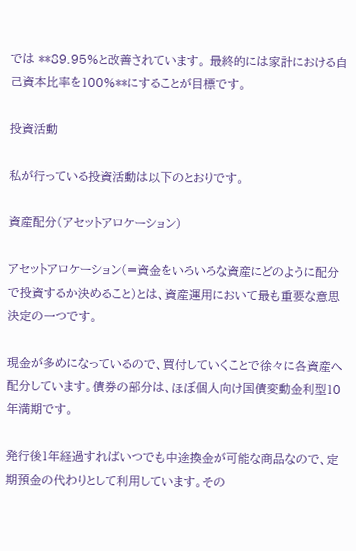では **89.95%と改善されています。 最終的には家計における自己資本比率を100%**にすることが目標です。

投資活動

私が行っている投資活動は以下のとおりです。

資産配分(アセットアロケーション)

アセットアロケーション(=資金をいろいろな資産にどのように配分で投資するか決めること)とは、資産運用において最も重要な意思決定の一つです。

現金が多めになっているので、買付していくことで徐々に各資産へ配分しています。債券の部分は、ほぼ個人向け国債変動金利型10年満期です。

発行後1年経過すればいつでも中途換金が可能な商品なので、定期預金の代わりとして利用しています。その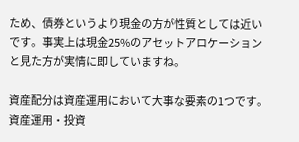ため、債券というより現金の方が性質としては近いです。事実上は現金25%のアセットアロケーションと見た方が実情に即していますね。

資産配分は資産運用において大事な要素の1つです。資産運用・投資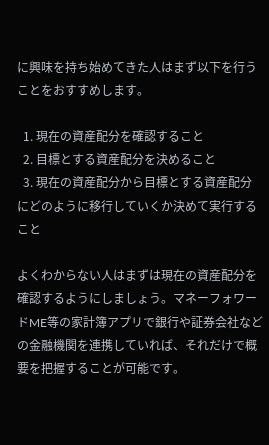に興味を持ち始めてきた人はまず以下を行うことをおすすめします。

  1. 現在の資産配分を確認すること
  2. 目標とする資産配分を決めること
  3. 現在の資産配分から目標とする資産配分にどのように移行していくか決めて実行すること

よくわからない人はまずは現在の資産配分を確認するようにしましょう。マネーフォワードME等の家計簿アプリで銀行や証券会社などの金融機関を連携していれば、それだけで概要を把握することが可能です。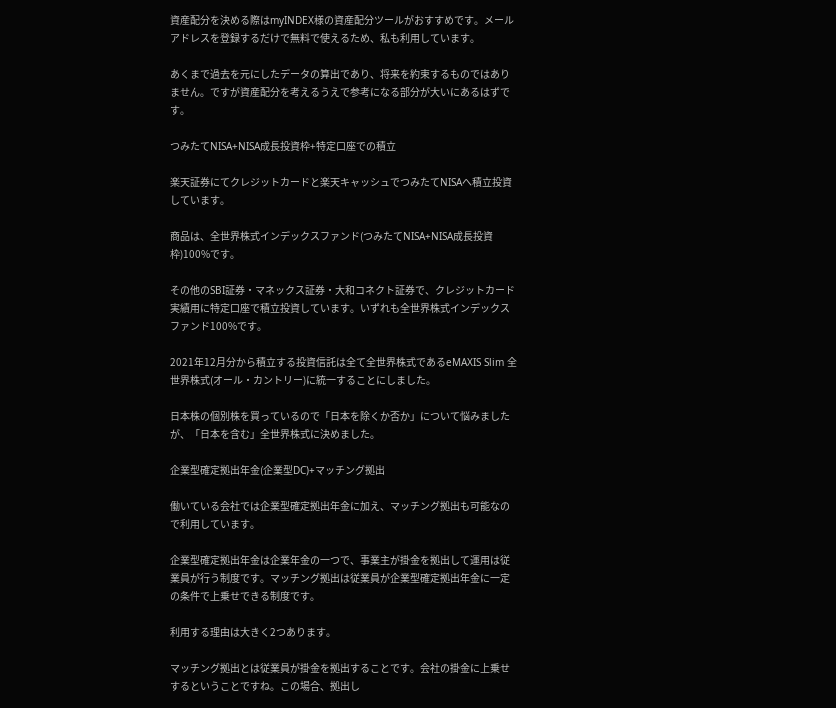資産配分を決める際はmyINDEX様の資産配分ツールがおすすめです。メールアドレスを登録するだけで無料で使えるため、私も利用しています。

あくまで過去を元にしたデータの算出であり、将来を約束するものではありません。ですが資産配分を考えるうえで参考になる部分が大いにあるはずです。

つみたてNISA+NISA成長投資枠+特定口座での積立

楽天証券にてクレジットカードと楽天キャッシュでつみたてNISAへ積立投資しています。

商品は、全世界株式インデックスファンド(つみたてNISA+NISA成長投資枠)100%です。

その他のSBI証券・マネックス証券・大和コネクト証券で、クレジットカード実績用に特定口座で積立投資しています。いずれも全世界株式インデックスファンド100%です。

2021年12月分から積立する投資信託は全て全世界株式であるeMAXIS Slim 全世界株式(オール・カントリー)に統一することにしました。

日本株の個別株を買っているので「日本を除くか否か」について悩みましたが、「日本を含む」全世界株式に決めました。

企業型確定拠出年金(企業型DC)+マッチング拠出

働いている会社では企業型確定拠出年金に加え、マッチング拠出も可能なので利用しています。

企業型確定拠出年金は企業年金の一つで、事業主が掛金を拠出して運用は従業員が行う制度です。マッチング拠出は従業員が企業型確定拠出年金に一定の条件で上乗せできる制度です。

利用する理由は大きく2つあります。

マッチング拠出とは従業員が掛金を拠出することです。会社の掛金に上乗せするということですね。この場合、拠出し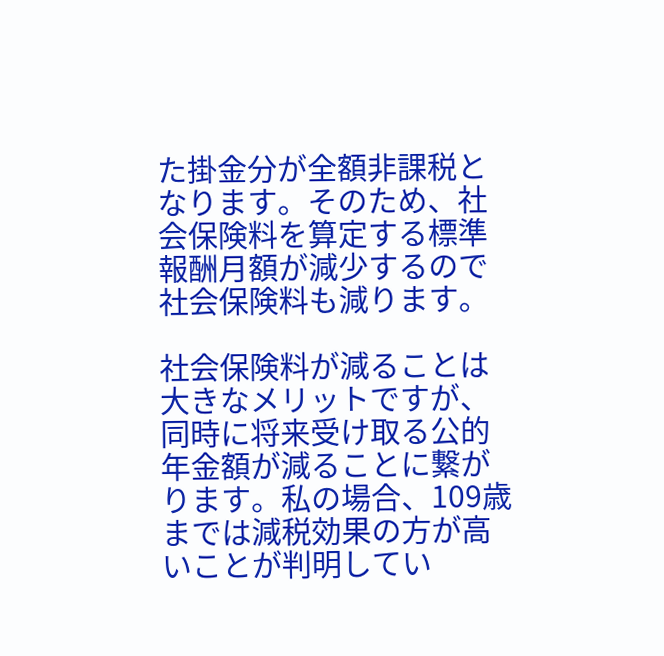た掛金分が全額非課税となります。そのため、社会保険料を算定する標準報酬月額が減少するので社会保険料も減ります。

社会保険料が減ることは大きなメリットですが、同時に将来受け取る公的年金額が減ることに繋がります。私の場合、109歳までは減税効果の方が高いことが判明してい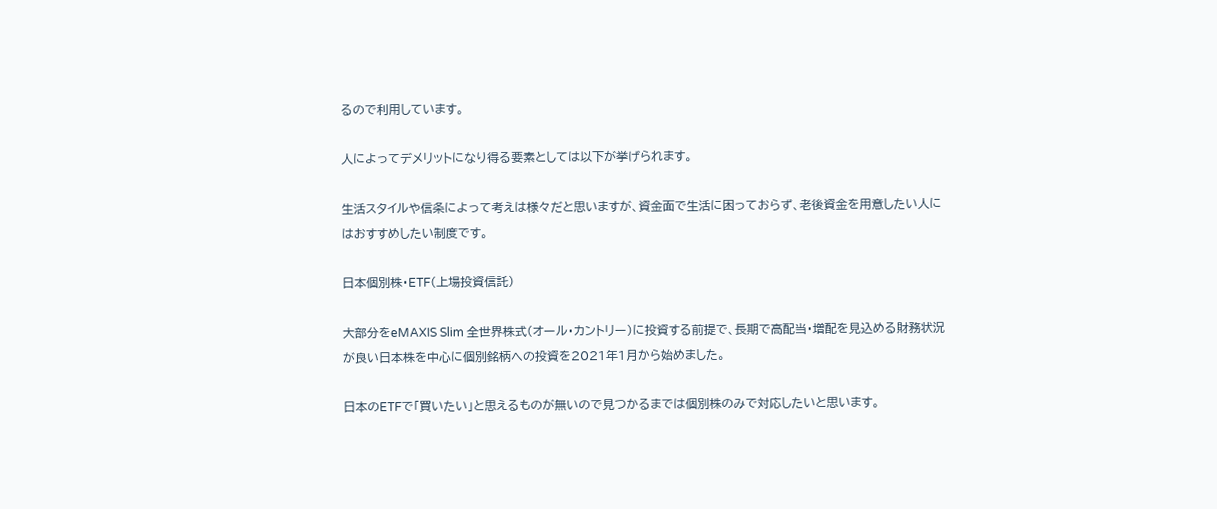るので利用しています。

人によってデメリットになり得る要素としては以下が挙げられます。

生活スタイルや信条によって考えは様々だと思いますが、資金面で生活に困っておらず、老後資金を用意したい人にはおすすめしたい制度です。

日本個別株・ETF(上場投資信託)

大部分をeMAXIS Slim 全世界株式(オール・カントリー)に投資する前提で、長期で高配当・増配を見込める財務状況が良い日本株を中心に個別銘柄への投資を2021年1月から始めました。

日本のETFで「買いたい」と思えるものが無いので見つかるまでは個別株のみで対応したいと思います。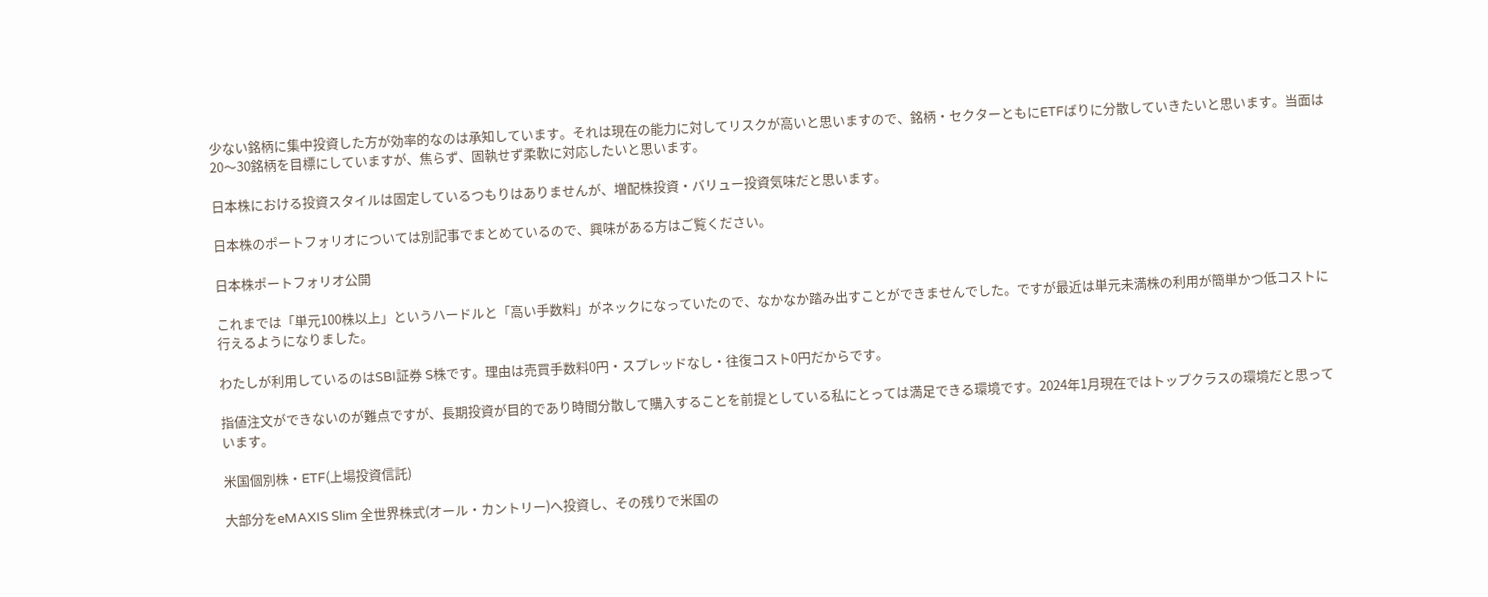少ない銘柄に集中投資した方が効率的なのは承知しています。それは現在の能力に対してリスクが高いと思いますので、銘柄・セクターともにETFばりに分散していきたいと思います。当面は20〜30銘柄を目標にしていますが、焦らず、固執せず柔軟に対応したいと思います。

日本株における投資スタイルは固定しているつもりはありませんが、増配株投資・バリュー投資気味だと思います。

日本株のポートフォリオについては別記事でまとめているので、興味がある方はご覧ください。

日本株ポートフォリオ公開

これまでは「単元100株以上」というハードルと「高い手数料」がネックになっていたので、なかなか踏み出すことができませんでした。ですが最近は単元未満株の利用が簡単かつ低コストに行えるようになりました。

わたしが利用しているのはSBI証券 S株です。理由は売買手数料0円・スプレッドなし・往復コスト0円だからです。

指値注文ができないのが難点ですが、長期投資が目的であり時間分散して購入することを前提としている私にとっては満足できる環境です。2024年1月現在ではトップクラスの環境だと思っています。

米国個別株・ETF(上場投資信託)

大部分をeMAXIS Slim 全世界株式(オール・カントリー)へ投資し、その残りで米国の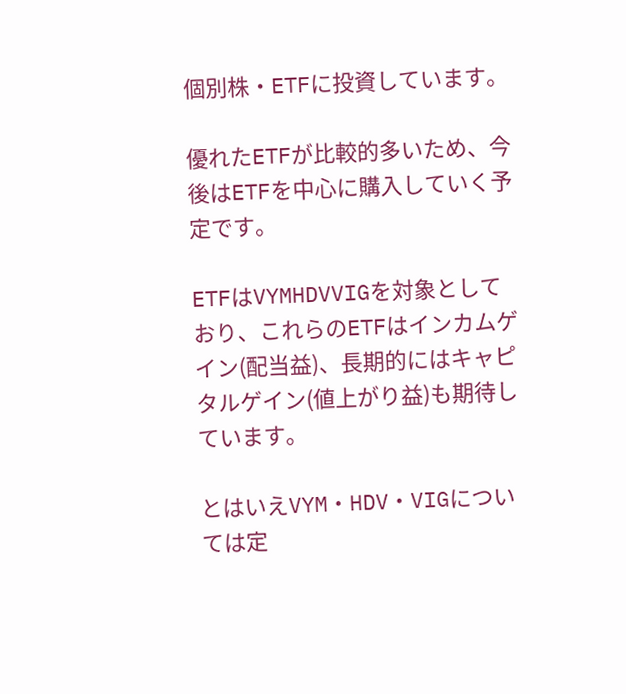個別株・ETFに投資しています。

優れたETFが比較的多いため、今後はETFを中心に購入していく予定です。

ETFはVYMHDVVIGを対象としており、これらのETFはインカムゲイン(配当益)、長期的にはキャピタルゲイン(値上がり益)も期待しています。

とはいえVYM・HDV・VIGについては定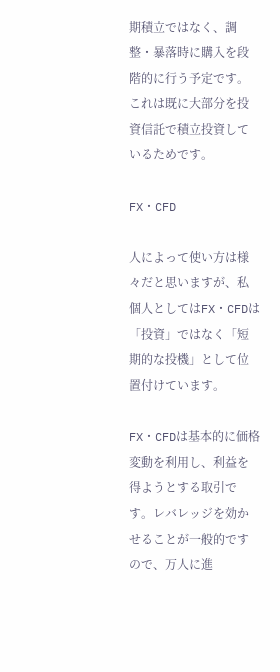期積立ではなく、調整・暴落時に購入を段階的に行う予定です。これは既に大部分を投資信託で積立投資しているためです。

FX・CFD

人によって使い方は様々だと思いますが、私個人としてはFX・CFDは「投資」ではなく「短期的な投機」として位置付けています。

FX・CFDは基本的に価格変動を利用し、利益を得ようとする取引です。レバレッジを効かせることが一般的ですので、万人に進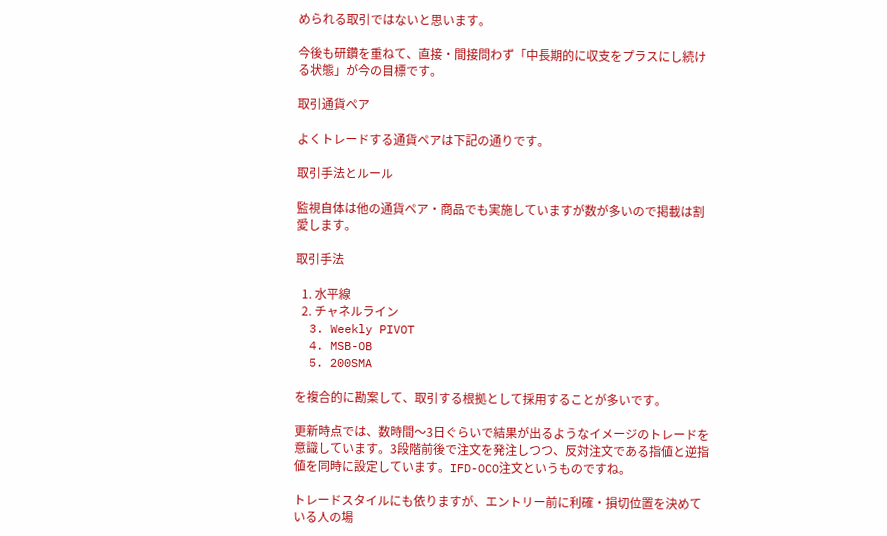められる取引ではないと思います。

今後も研鑽を重ねて、直接・間接問わず「中長期的に収支をプラスにし続ける状態」が今の目標です。

取引通貨ペア

よくトレードする通貨ペアは下記の通りです。

取引手法とルール

監視自体は他の通貨ペア・商品でも実施していますが数が多いので掲載は割愛します。

取引手法

  1. 水平線
  2. チャネルライン
  3. Weekly PIVOT
  4. MSB-OB
  5. 200SMA

を複合的に勘案して、取引する根拠として採用することが多いです。

更新時点では、数時間〜3日ぐらいで結果が出るようなイメージのトレードを意識しています。3段階前後で注文を発注しつつ、反対注文である指値と逆指値を同時に設定しています。IFD-OCO注文というものですね。

トレードスタイルにも依りますが、エントリー前に利確・損切位置を決めている人の場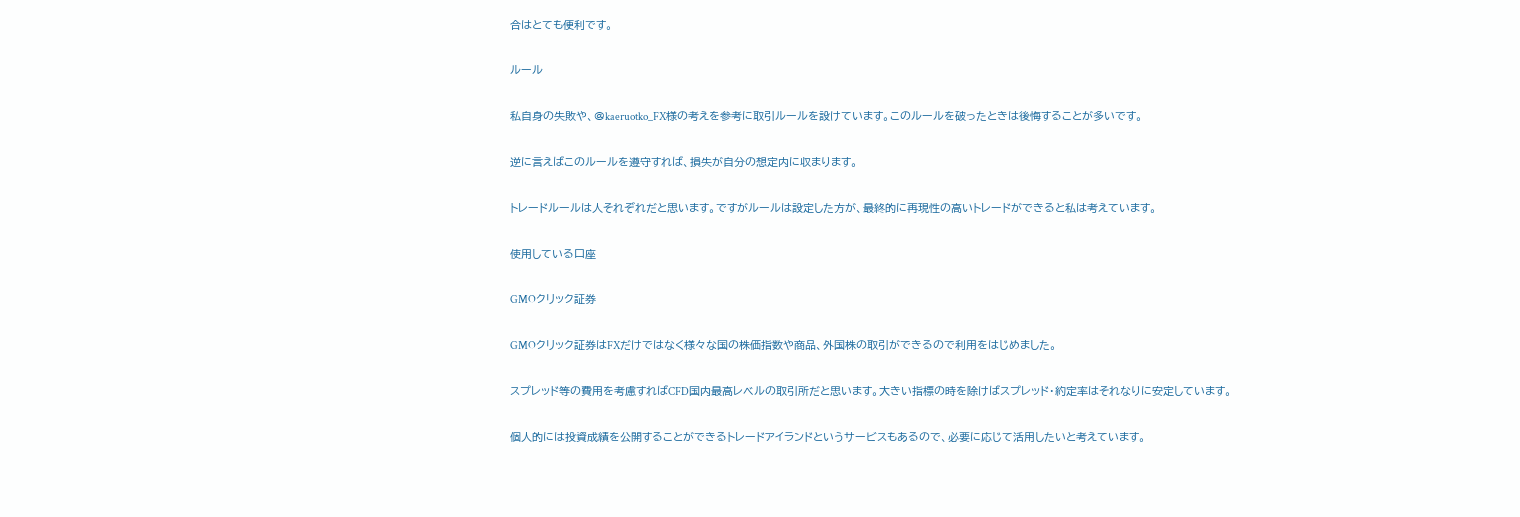合はとても便利です。

ルール

私自身の失敗や、@kaeruotko_FX様の考えを参考に取引ルールを設けています。このルールを破ったときは後悔することが多いです。

逆に言えばこのルールを遵守すれば、損失が自分の想定内に収まります。

トレードルールは人それぞれだと思います。ですがルールは設定した方が、最終的に再現性の高いトレードができると私は考えています。

使用している口座

GMOクリック証券

GMOクリック証券はFXだけではなく様々な国の株価指数や商品、外国株の取引ができるので利用をはじめました。

スプレッド等の費用を考慮すればCFD国内最高レベルの取引所だと思います。大きい指標の時を除けばスプレッド・約定率はそれなりに安定しています。

個人的には投資成績を公開することができるトレードアイランドというサービスもあるので、必要に応じて活用したいと考えています。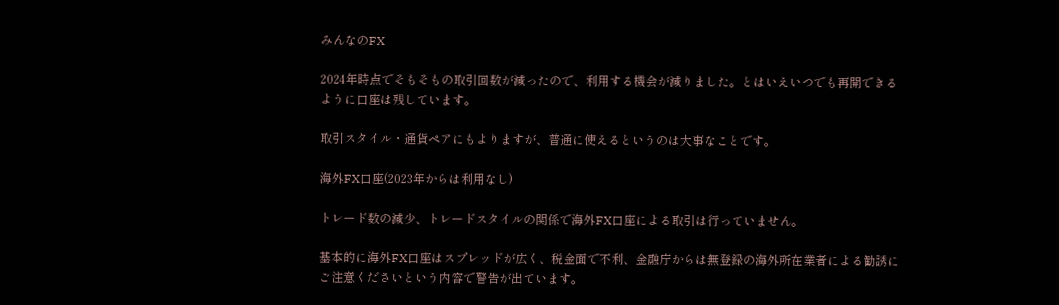みんなのFX

2024年時点でそもそもの取引回数が減ったので、利用する機会が減りました。とはいえいつでも再開できるように口座は残しています。

取引スタイル・通貨ペアにもよりますが、普通に使えるというのは大事なことです。

海外FX口座(2023年からは利用なし)

トレード数の減少、トレードスタイルの関係で海外FX口座による取引は行っていません。

基本的に海外FX口座はスプレッドが広く、税金面で不利、金融庁からは無登録の海外所在業者による勧誘にご注意くださいという内容で警告が出ています。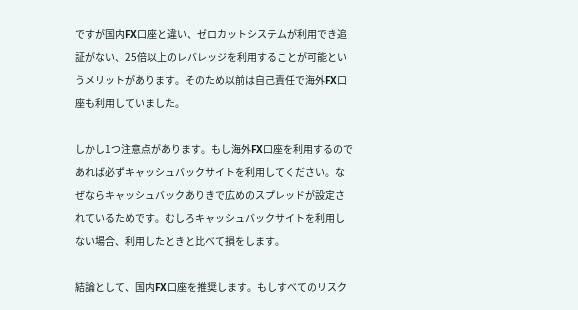ですが国内FX口座と違い、ゼロカットシステムが利用でき追証がない、25倍以上のレバレッジを利用することが可能というメリットがあります。そのため以前は自己責任で海外FX口座も利用していました。

しかし1つ注意点があります。もし海外FX口座を利用するのであれば必ずキャッシュバックサイトを利用してください。なぜならキャッシュバックありきで広めのスプレッドが設定されているためです。むしろキャッシュバックサイトを利用しない場合、利用したときと比べて損をします。

結論として、国内FX口座を推奨します。もしすべてのリスク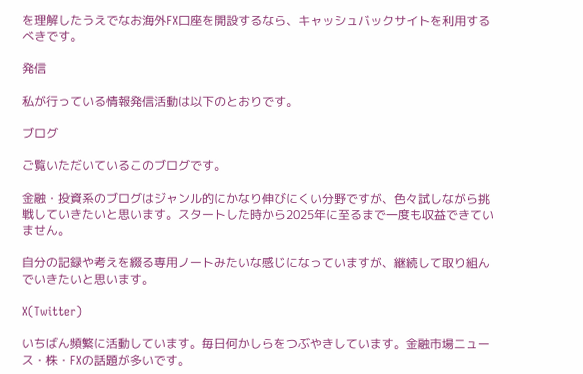を理解したうえでなお海外FX口座を開設するなら、キャッシュバックサイトを利用するべきです。

発信

私が行っている情報発信活動は以下のとおりです。

ブログ

ご覧いただいているこのブログです。

金融・投資系のブログはジャンル的にかなり伸びにくい分野ですが、色々試しながら挑戦していきたいと思います。スタートした時から2025年に至るまで一度も収益できていません。

自分の記録や考えを綴る専用ノートみたいな感じになっていますが、継続して取り組んでいきたいと思います。

X(Twitter)

いちばん頻繁に活動しています。毎日何かしらをつぶやきしています。金融市場ニュース・株・FXの話題が多いです。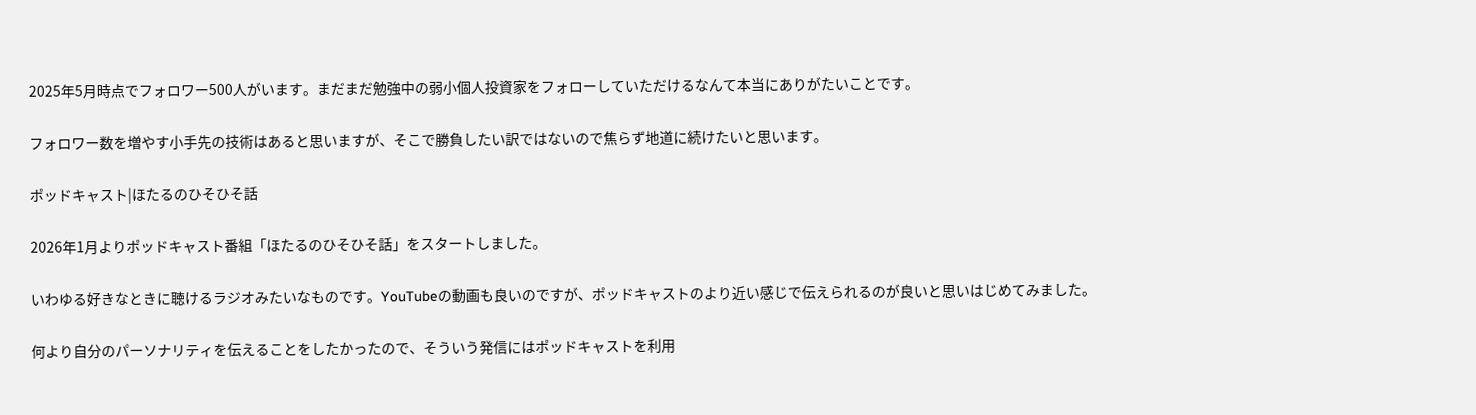2025年5月時点でフォロワー500人がいます。まだまだ勉強中の弱小個人投資家をフォローしていただけるなんて本当にありがたいことです。

フォロワー数を増やす小手先の技術はあると思いますが、そこで勝負したい訳ではないので焦らず地道に続けたいと思います。

ポッドキャスト|ほたるのひそひそ話

2026年1月よりポッドキャスト番組「ほたるのひそひそ話」をスタートしました。

いわゆる好きなときに聴けるラジオみたいなものです。YouTubeの動画も良いのですが、ポッドキャストのより近い感じで伝えられるのが良いと思いはじめてみました。

何より自分のパーソナリティを伝えることをしたかったので、そういう発信にはポッドキャストを利用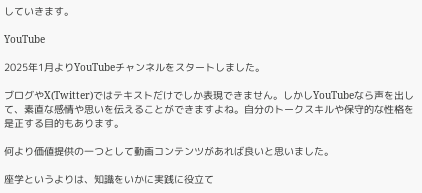していきます。

YouTube

2025年1月よりYouTubeチャンネルをスタートしました。

ブログやX(Twitter)ではテキストだけでしか表現できません。しかしYouTubeなら声を出して、素直な感情や思いを伝えることができますよね。自分のトークスキルや保守的な性格を是正する目的もあります。

何より価値提供の一つとして動画コンテンツがあれば良いと思いました。

座学というよりは、知識をいかに実践に役立て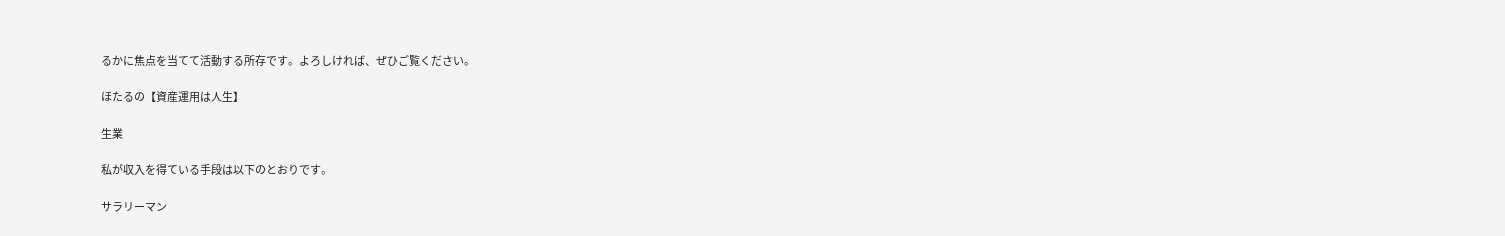るかに焦点を当てて活動する所存です。よろしければ、ぜひご覧ください。

ほたるの【資産運用は人生】

生業

私が収入を得ている手段は以下のとおりです。

サラリーマン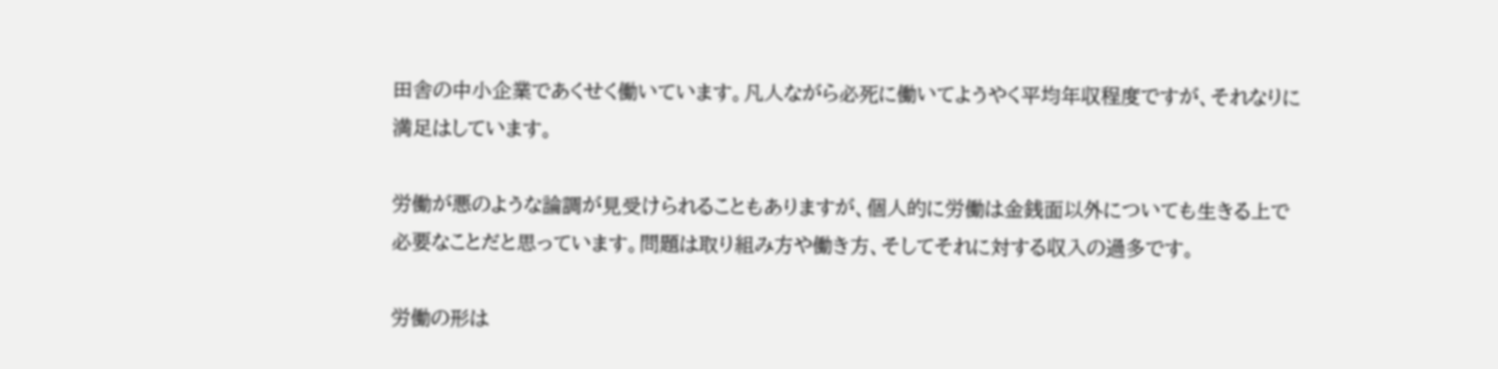田舎の中小企業であくせく働いています。凡人ながら必死に働いてようやく平均年収程度ですが、それなりに満足はしています。

労働が悪のような論調が見受けられることもありますが、個人的に労働は金銭面以外についても生きる上で必要なことだと思っています。問題は取り組み方や働き方、そしてそれに対する収入の過多です。

労働の形は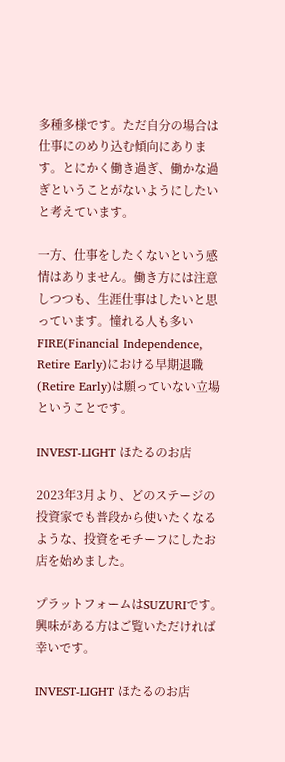多種多様です。ただ自分の場合は仕事にのめり込む傾向にあります。とにかく働き過ぎ、働かな過ぎということがないようにしたいと考えています。

一方、仕事をしたくないという感情はありません。働き方には注意しつつも、生涯仕事はしたいと思っています。憧れる人も多いFIRE(Financial Independence, Retire Early)における早期退職(Retire Early)は願っていない立場ということです。

INVEST-LIGHT ほたるのお店

2023年3月より、どのステージの投資家でも普段から使いたくなるような、投資をモチーフにしたお店を始めました。

プラットフォームはSUZURIです。興味がある方はご覧いただければ幸いです。

INVEST-LIGHT ほたるのお店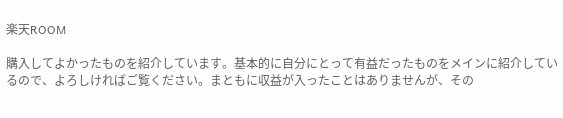楽天ROOM

購入してよかったものを紹介しています。基本的に自分にとって有益だったものをメインに紹介しているので、よろしければご覧ください。まともに収益が入ったことはありませんが、その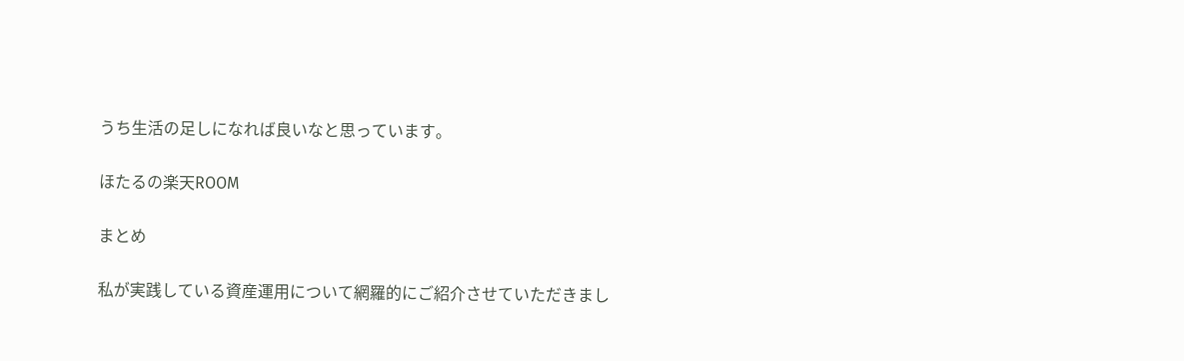うち生活の足しになれば良いなと思っています。

ほたるの楽天ROOM

まとめ

私が実践している資産運用について網羅的にご紹介させていただきまし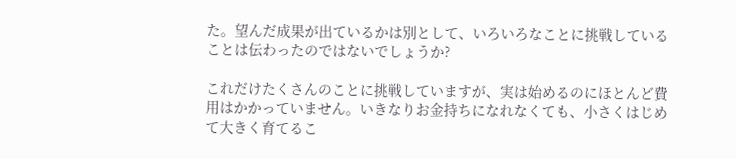た。望んだ成果が出ているかは別として、いろいろなことに挑戦していることは伝わったのではないでしょうか?

これだけたくさんのことに挑戦していますが、実は始めるのにほとんど費用はかかっていません。いきなりお金持ちになれなくても、小さくはじめて大きく育てるこ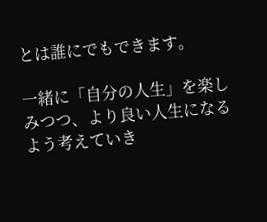とは誰にでもできます。

一緒に「自分の人生」を楽しみつつ、より良い人生になるよう考えていき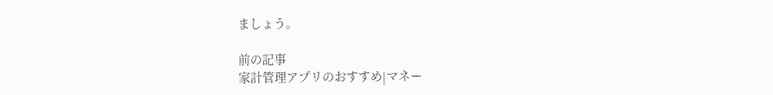ましょう。

前の記事
家計管理アプリのおすすめ|マネー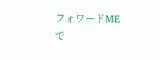フォワードMEで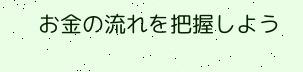お金の流れを把握しよう